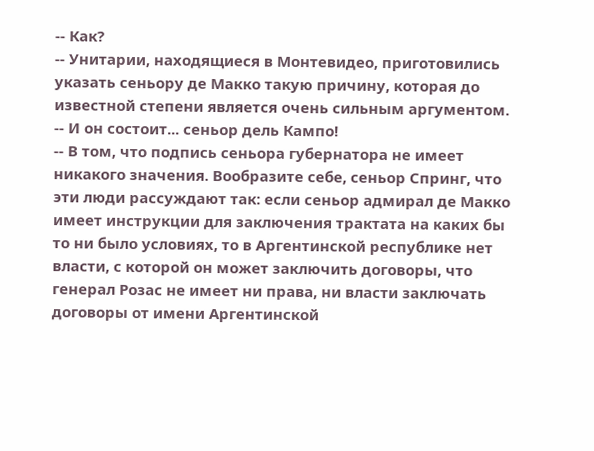-- Как?
-- Унитарии, находящиеся в Монтевидео, приготовились указать сеньору де Макко такую причину, которая до известной степени является очень сильным аргументом.
-- И он состоит... сеньор дель Кампо!
-- В том, что подпись сеньора губернатора не имеет никакого значения. Вообразите себе, сеньор Спринг, что эти люди рассуждают так: если сеньор адмирал де Макко имеет инструкции для заключения трактата на каких бы то ни было условиях, то в Аргентинской республике нет власти, с которой он может заключить договоры, что генерал Розас не имеет ни права, ни власти заключать договоры от имени Аргентинской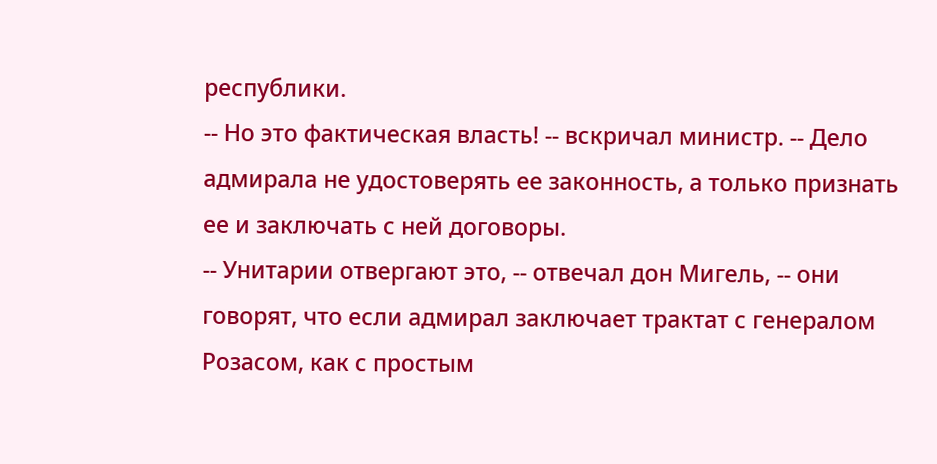республики.
-- Но это фактическая власть! -- вскричал министр. -- Дело адмирала не удостоверять ее законность, а только признать ее и заключать с ней договоры.
-- Унитарии отвергают это, -- отвечал дон Мигель, -- они говорят, что если адмирал заключает трактат с генералом Розасом, как с простым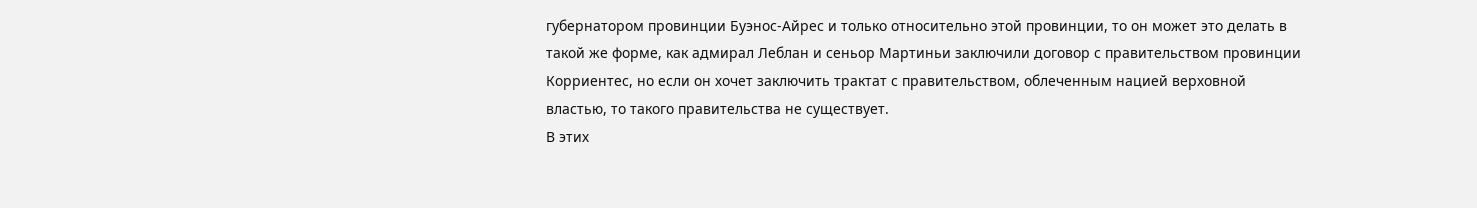губернатором провинции Буэнос-Айрес и только относительно этой провинции, то он может это делать в такой же форме, как адмирал Леблан и сеньор Мартиньи заключили договор с правительством провинции Корриентес, но если он хочет заключить трактат с правительством, облеченным нацией верховной властью, то такого правительства не существует.
В этих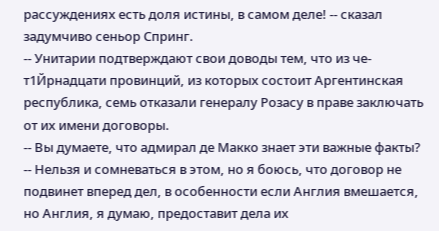рассуждениях есть доля истины, в самом деле! -- сказал задумчиво сеньор Спринг.
-- Унитарии подтверждают свои доводы тем, что из че-т1Йрнадцати провинций, из которых состоит Аргентинская республика, семь отказали генералу Розасу в праве заключать от их имени договоры.
-- Вы думаете, что адмирал де Макко знает эти важные факты?
-- Нельзя и сомневаться в этом, но я боюсь, что договор не подвинет вперед дел, в особенности если Англия вмешается, но Англия, я думаю, предоставит дела их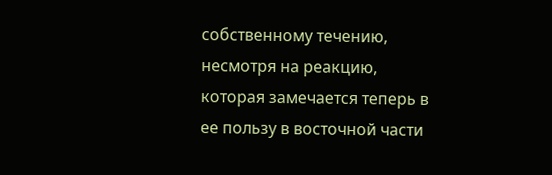собственному течению, несмотря на реакцию, которая замечается теперь в ее пользу в восточной части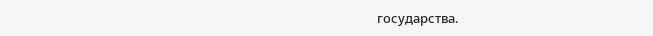государства.